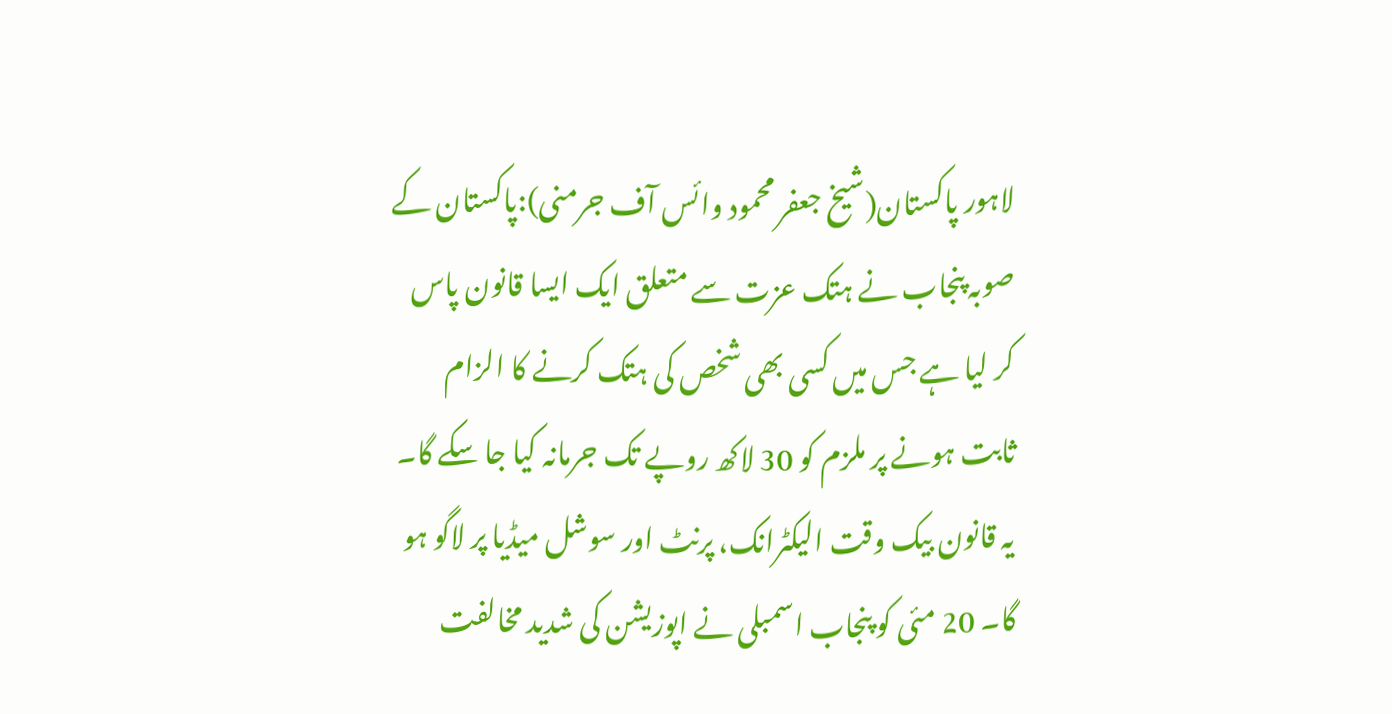لاہور پاکستان(شیخ جعفر محمود وائس آف جرمنی):پاکستان کے صوبہ پنجاب نے ہتک عزت سے متعلق ایک ایسا قانون پاس کر لیا ہے جس میں کسی بھی شخص کی ہتک کرنے کا الزام ثابت ہونے پر ملزم کو 30 لاکھ روپے تک جرمانہ کیا جا سکے گا۔
یہ قانون بیک وقت الیکٹرانک، پرنٹ اور سوشل میڈیا پر لاگو ہو گا۔ 20 مئی کو پنجاب اسمبلی نے اپوزیشن کی شدید مخالفت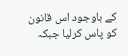کے باوجود اس قانون کو پاس کرلیا جبکہ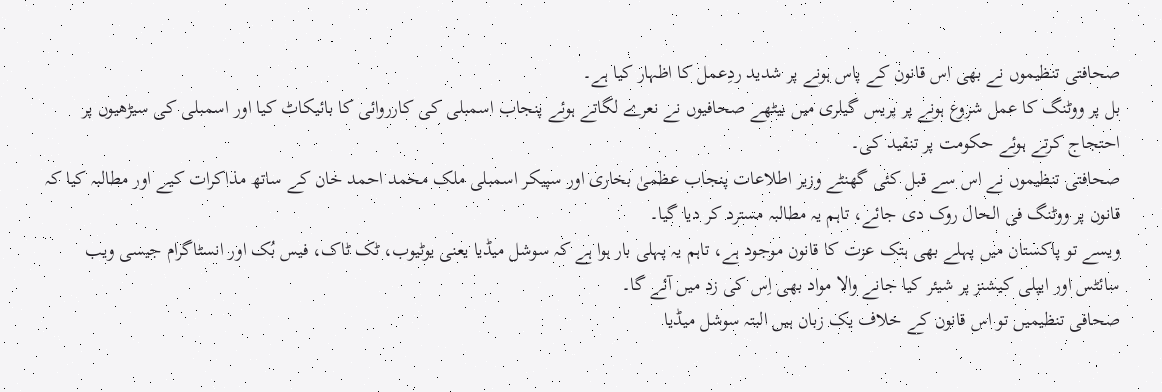صحافتی تنظیموں نے بھی اس قانون کے پاس ہونے پر شدید ردِعمل کا اظہار کیا ہے۔
بل پر ووٹنگ کا عمل شروع ہونے پر پریس گیلری میں بیٹھے صحافیوں نے نعرے لگاتے ہوئے پنجاب اسمبلی کی کارروائی کا بائیکاٹ کیا اور اسمبلی کی سیڑھیوں پر احتجاج کرتے ہوئے حکومت پر تنقید کی۔
صحافتی تنظیموں نے اس سے قبل کئی گھنٹے وزیر اطلاعات پنجاب عظمیٰ بخاری اور سپیکر اسمبلی ملک محمد احمد خان کے ساتھ مذاکرات کیے اور مطالبہ کیا کہ قانون پر ووٹنگ فی الحال روک دی جائے، تاہم یہ مطالبہ مسترد کر دیا گیا۔
ویسے تو پاکستان میں پہلے بھی ہتک عزت کا قانون موجود ہے، تاہم یہ پہلی بار ہوا ہے کہ سوشل میڈیا یعنی یوٹیوب، ٹک ٹاک، فیس بُک اور انسٹاگرام جیسی ویب سائٹس اور ایپلی کیشنز پر شیئر کیا جانے والا مواد بھی اِس کی زد میں آئے گا۔
صحافی تنظیمیں تو اس قانون کے خلاف یک زبان ہیں البتہ سوشل میڈیا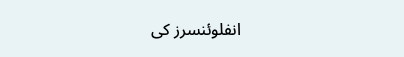انفلوئنسرز کی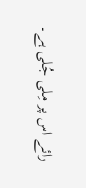رائے اس پر مِلی جُلی ہے۔